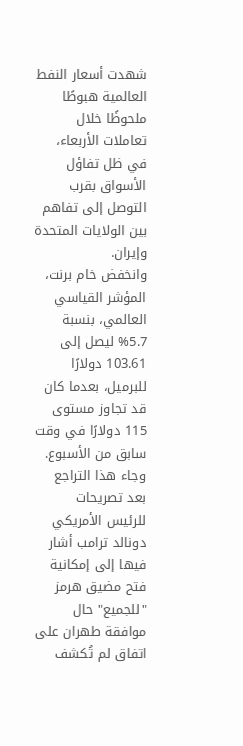شهدت أسعار النفط العالمية هبوطًا ملحوظًا خلال تعاملات الأربعاء، في ظل تفاؤل الأسواق بقرب التوصل إلى تفاهم بين الولايات المتحدة وإيران.
وانخفض خام برنت، المؤشر القياسي العالمي، بنسبة 5.7% ليصل إلى 103.61 دولارًا للبرميل، بعدما كان قد تجاوز مستوى 115 دولارًا في وقت سابق من الأسبوع.
وجاء هذا التراجع بعد تصريحات للرئيس الأمريكي دونالد ترامب أشار فيها إلى إمكانية فتح مضيق هرمز "للجميع" حال موافقة طهران على اتفاق لم تُكشف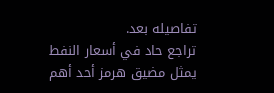تفاصيله بعد.
تراجع حاد في أسعار النفط
يمثل مضيق هرمز أحد أهم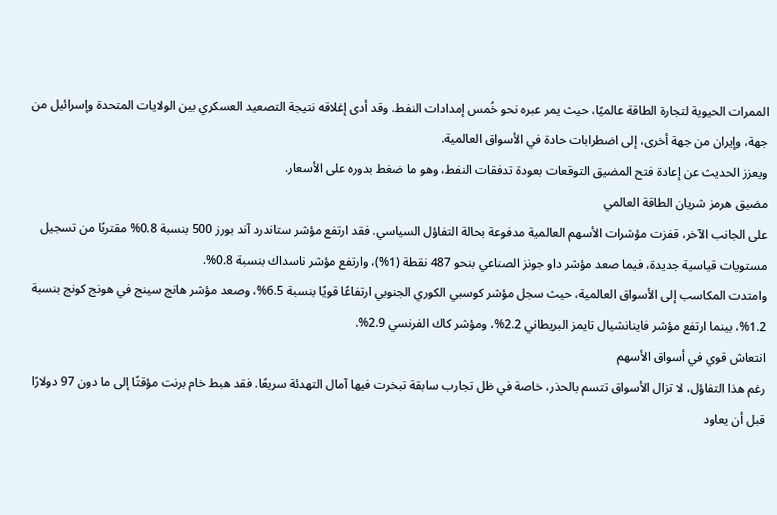الممرات الحيوية لتجارة الطاقة عالميًا، حيث يمر عبره نحو خُمس إمدادات النفط. وقد أدى إغلاقه نتيجة التصعيد العسكري بين الولايات المتحدة وإسرائيل من جهة، وإيران من جهة أخرى، إلى اضطرابات حادة في الأسواق العالمية.
ويعزز الحديث عن إعادة فتح المضيق التوقعات بعودة تدفقات النفط، وهو ما ضغط بدوره على الأسعار.
مضيق هرمز شريان الطاقة العالمي
على الجانب الآخر، قفزت مؤشرات الأسهم العالمية مدفوعة بحالة التفاؤل السياسي. فقد ارتفع مؤشر ستاندرد آند بورز 500 بنسبة 0.8% مقتربًا من تسجيل مستويات قياسية جديدة، فيما صعد مؤشر داو جونز الصناعي بنحو 487 نقطة (1%)، وارتفع مؤشر ناسداك بنسبة 0.8%.
وامتدت المكاسب إلى الأسواق العالمية، حيث سجل مؤشر كوسبي الكوري الجنوبي ارتفاعًا قويًا بنسبة 6.5%، وصعد مؤشر هانج سينج في هونج كونج بنسبة 1.2%، بينما ارتفع مؤشر فاينانشيال تايمز البريطاني 2.2%، ومؤشر كاك الفرنسي 2.9%.
انتعاش قوي في أسواق الأسهم
رغم هذا التفاؤل، لا تزال الأسواق تتسم بالحذر، خاصة في ظل تجارب سابقة تبخرت فيها آمال التهدئة سريعًا. فقد هبط خام برنت مؤقتًا إلى ما دون 97 دولارًا قبل أن يعاود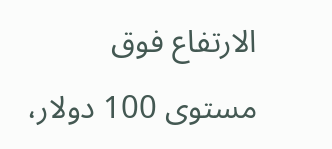الارتفاع فوق مستوى 100 دولار،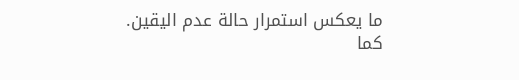ما يعكس استمرار حالة عدم اليقين.
كما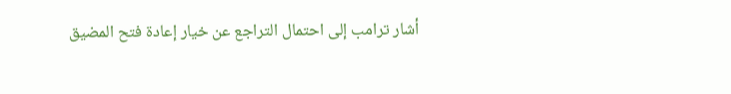أشار ترامب إلى احتمال التراجع عن خيار إعادة فتح المضيق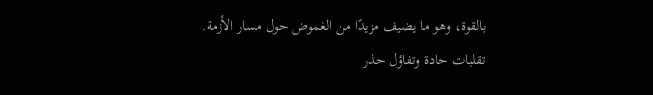بالقوة، وهو ما يضيف مزيدًا من الغموض حول مسار الأزمة.
تقلبات حادة وتفاؤل حذر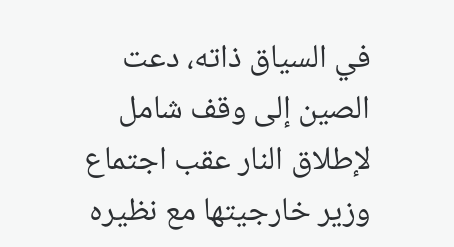في السياق ذاته، دعت الصين إلى وقف شامل لإطلاق النار عقب اجتماع وزير خارجيتها مع نظيره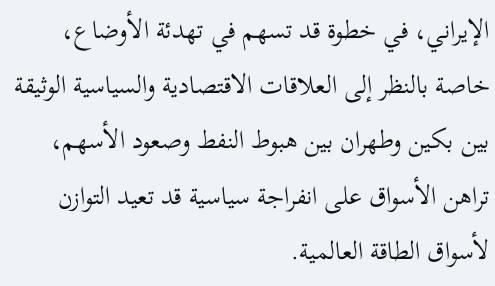الإيراني، في خطوة قد تسهم في تهدئة الأوضاع، خاصة بالنظر إلى العلاقات الاقتصادية والسياسية الوثيقة بين بكين وطهران بين هبوط النفط وصعود الأسهم، تراهن الأسواق على انفراجة سياسية قد تعيد التوازن لأسواق الطاقة العالمية.